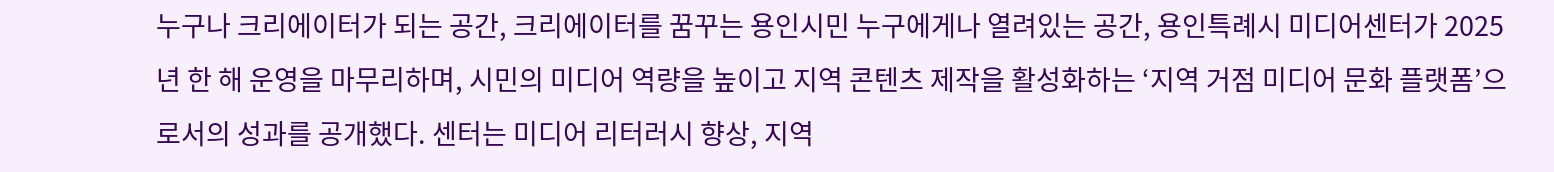누구나 크리에이터가 되는 공간, 크리에이터를 꿈꾸는 용인시민 누구에게나 열려있는 공간, 용인특례시 미디어센터가 2025년 한 해 운영을 마무리하며, 시민의 미디어 역량을 높이고 지역 콘텐츠 제작을 활성화하는 ‘지역 거점 미디어 문화 플랫폼’으로서의 성과를 공개했다. 센터는 미디어 리터러시 향상, 지역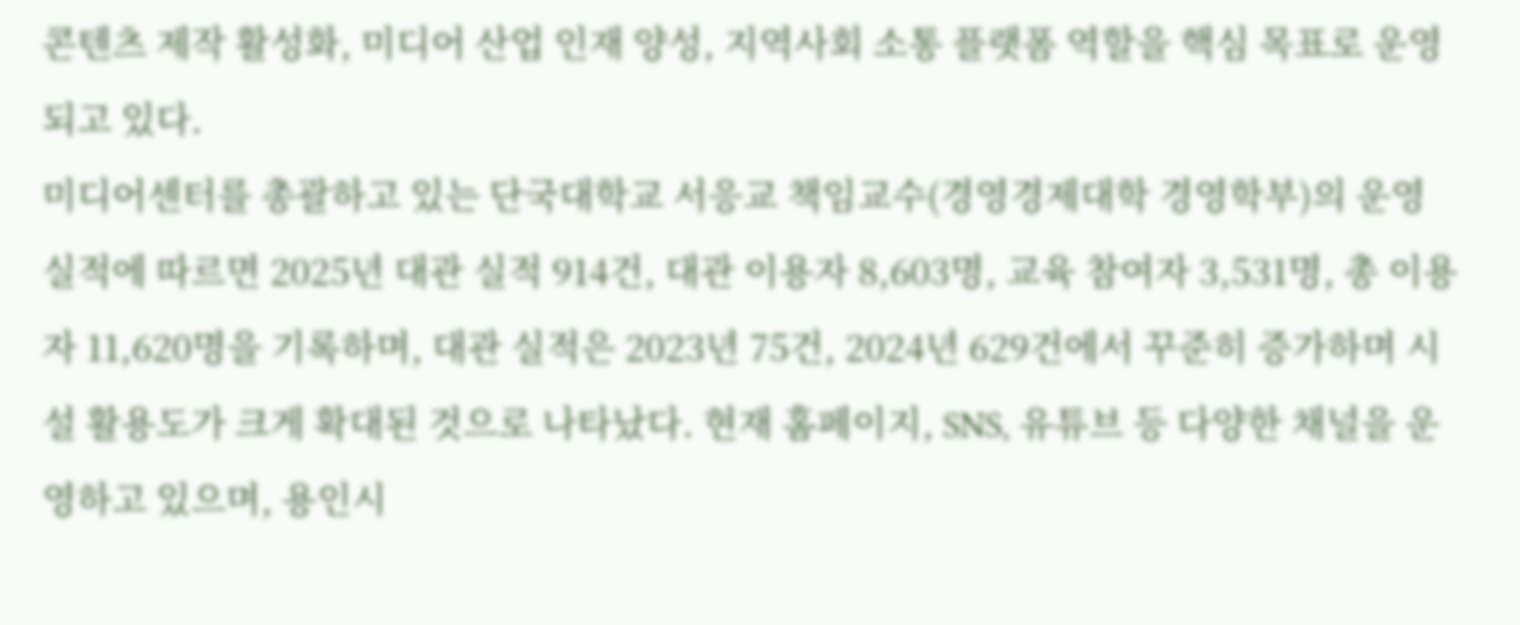콘텐츠 제작 활성화, 미디어 산업 인재 양성, 지역사회 소통 플랫폼 역할을 핵심 목표로 운영되고 있다.
미디어센터를 총괄하고 있는 단국대학교 서응교 책임교수(경영경제대학 경영학부)의 운영 실적에 따르면 2025년 대관 실적 914건, 대관 이용자 8,603명, 교육 참여자 3,531명, 총 이용자 11,620명을 기록하며, 대관 실적은 2023년 75건, 2024년 629건에서 꾸준히 증가하며 시설 활용도가 크게 확대된 것으로 나타났다. 현재 홈페이지, SNS, 유튜브 등 다양한 채널을 운영하고 있으며, 용인시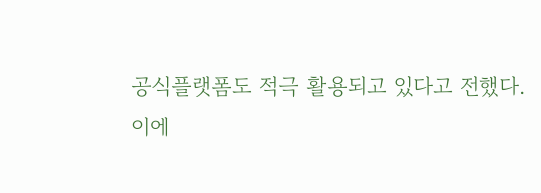공식플랫폼도 적극 활용되고 있다고 전했다.
이에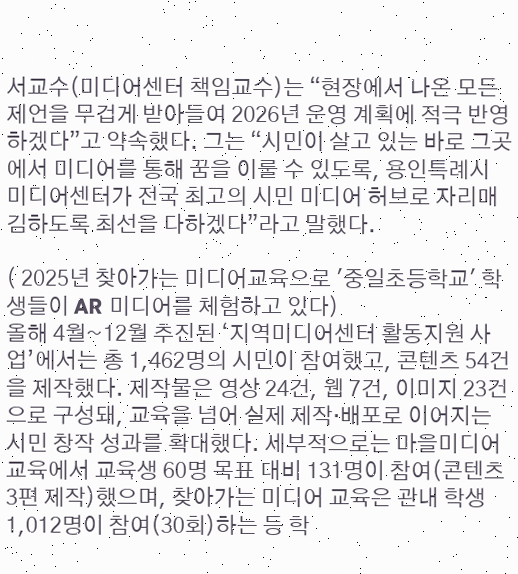서교수(미디어센터 책임교수)는 “현장에서 나온 모든 제언을 무겁게 받아들여 2026년 운영 계획에 적극 반영하겠다”고 약속했다. 그는 “시민이 살고 있는 바로 그곳에서 미디어를 통해 꿈을 이룰 수 있도록, 용인특례시 미디어센터가 전국 최고의 시민 미디어 허브로 자리매김하도록 최선을 다하겠다”라고 말했다.

( 2025년 찾아가는 미디어교육으로 '중일초등학교' 학생들이 AR 미디어를 체험하고 있다)
올해 4월~12월 추진된 ‘지역미디어센터 활동지원 사업’에서는 총 1,462명의 시민이 참여했고, 콘텐츠 54건을 제작했다. 제작물은 영상 24건, 웹 7건, 이미지 23건으로 구성돼, 교육을 넘어 실제 제작·배포로 이어지는 시민 창작 성과를 확대했다. 세부적으로는 마을미디어 교육에서 교육생 60명 목표 대비 131명이 참여(콘텐츠 3편 제작)했으며, 찾아가는 미디어 교육은 관내 학생 1,012명이 참여(30회)하는 등 학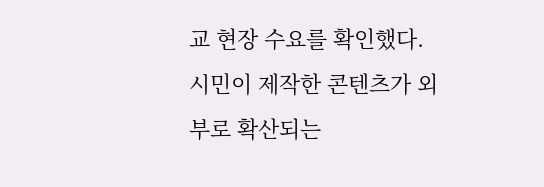교 현장 수요를 확인했다. 시민이 제작한 콘텐츠가 외부로 확산되는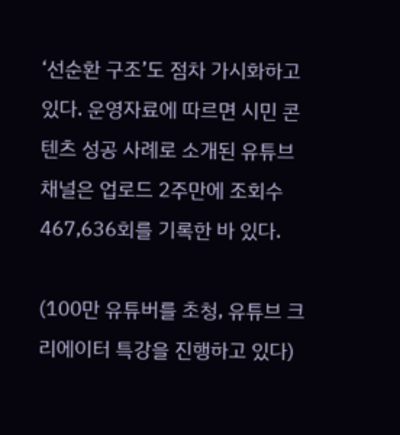‘선순환 구조’도 점차 가시화하고 있다. 운영자료에 따르면 시민 콘텐츠 성공 사례로 소개된 유튜브 채널은 업로드 2주만에 조회수 467,636회를 기록한 바 있다.

(100만 유튜버를 초청, 유튜브 크리에이터 특강을 진행하고 있다)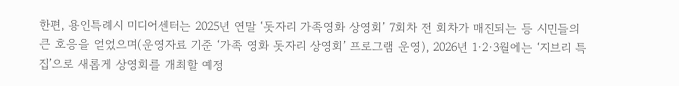한편, 용인특례시 미디어센터는 2025년 연말 ‘돗자리 가족영화 상영회’ 7회차 전 회차가 매진되는 등 시민들의 큰 호응을 얻었으며(운영자료 기준 ‘가족 영화 돗자리 상영회’ 프로그램 운영), 2026년 1·2·3월에는 ‘지브리 특집’으로 새롭게 상영회를 개최할 예정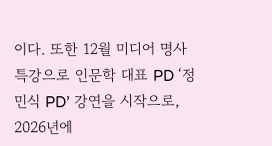이다. 또한 12월 미디어 명사특강으로 인문학 대표 PD ‘정민식 PD’ 강연을 시작으로, 2026년에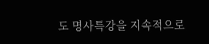도 명사특강을 지속적으로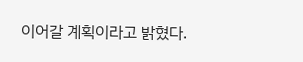이어갈 계획이라고 밝혔다.